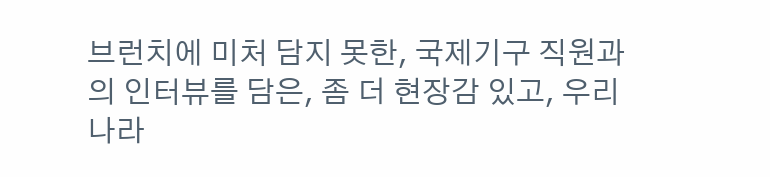브런치에 미처 담지 못한, 국제기구 직원과의 인터뷰를 담은, 좀 더 현장감 있고, 우리나라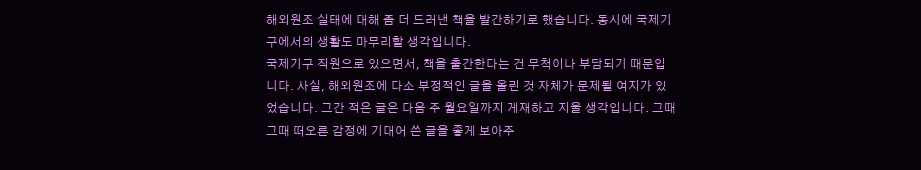해외원조 실태에 대해 좀 더 드러낸 책을 발간하기로 했습니다. 동시에 국제기구에서의 생활도 마무리할 생각입니다.
국제기구 직원으로 있으면서, 책을 출간한다는 건 무척이나 부담되기 때문입니다. 사실, 해외원조에 다소 부정적인 글을 올린 것 자체가 문제될 여지가 있었습니다. 그간 적은 글은 다음 주 월요일까지 게재하고 지울 생각입니다. 그때 그때 떠오른 감정에 기대어 쓴 글을 좋게 보아주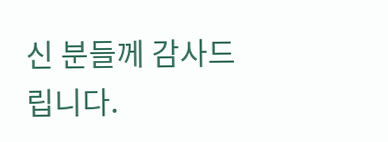신 분들께 감사드립니다.